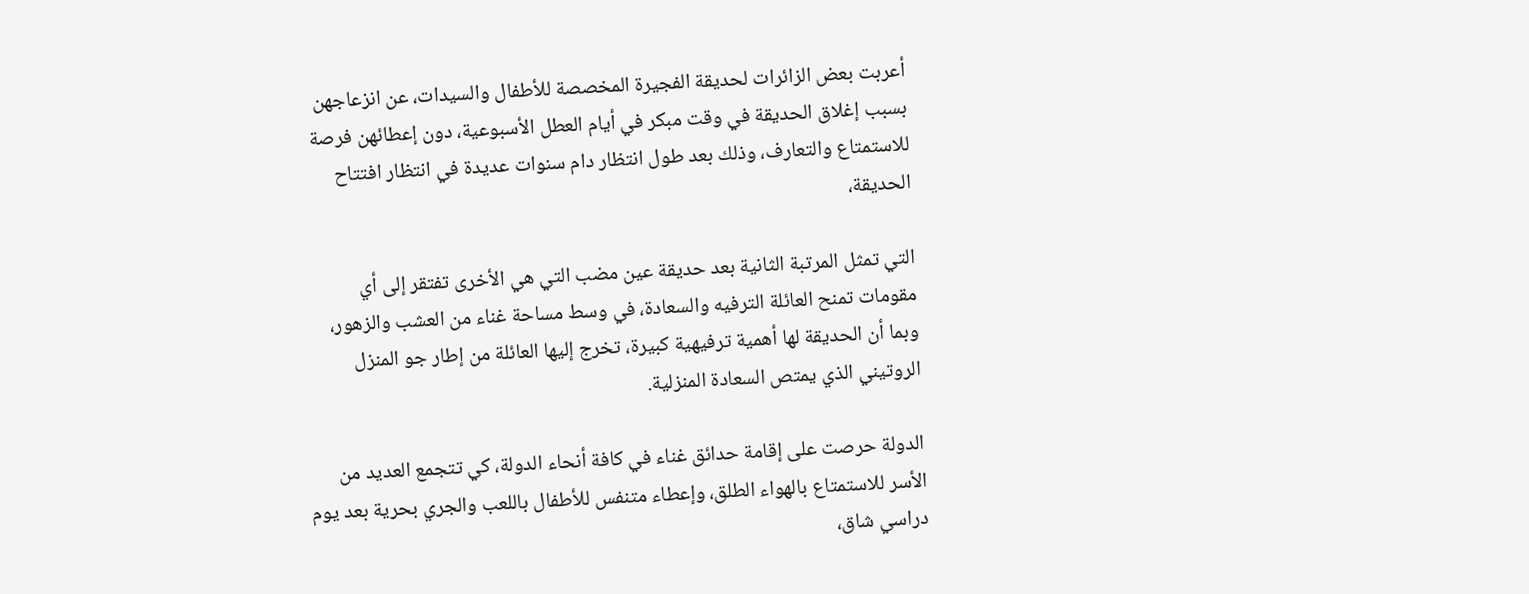أعربت بعض الزائرات لحديقة الفجيرة المخصصة للأطفال والسيدات، عن انزعاجهن بسبب إغلاق الحديقة في وقت مبكر في أيام العطل الأسبوعية، دون إعطائهن فرصة للاستمتاع والتعارف، وذلك بعد طول انتظار دام سنوات عديدة في انتظار افتتاح الحديقة،

التي تمثل المرتبة الثانية بعد حديقة عين مضب التي هي الأخرى تفتقر إلى أي مقومات تمنح العائلة الترفيه والسعادة، في وسط مساحة غناء من العشب والزهور، وبما أن الحديقة لها أهمية ترفيهية كبيرة، تخرج إليها العائلة من إطار جو المنزل الروتيني الذي يمتص السعادة المنزلية.

الدولة حرصت على إقامة حدائق غناء في كافة أنحاء الدولة، كي تتجمع العديد من الأسر للاستمتاع بالهواء الطلق، وإعطاء متنفس للأطفال باللعب والجري بحرية بعد يوم دراسي شاق،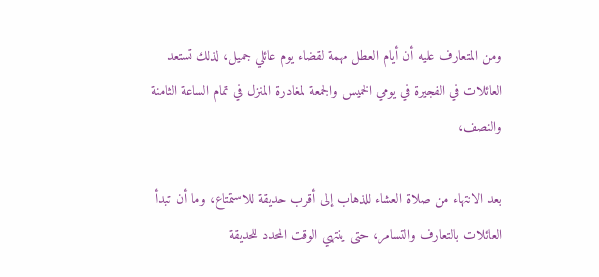ومن المتعارف عليه أن أيام العطل مهمة لقضاء يوم عائلي جميل، لذلك تستعد العائلات في الفجيرة في يومي الخميس والجمعة لمغادرة المنزل في تمام الساعة الثامنة والنصف،

بعد الانتهاء من صلاة العشاء للذهاب إلى أقرب حديقة للاستمتاع، وما أن تبدأ العائلات بالتعارف والتسامر، حتى ينتهي الوقت المحدد للحديقة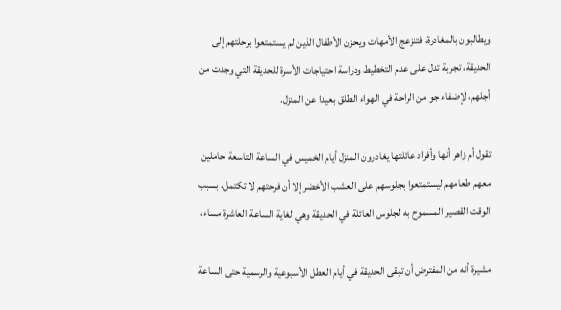ويطالبون بالمغادرة، فتنزعج الأمهات ويحزن الأطفال الذين لم يستمتعوا برحلتهم إلى الحديقة، تجربة تدل على عدم التخطيط ودراسة احتياجات الأسرة للحديقة التي وجدت من أجلهم، لإضفاء جو من الراحة في الهواء الطلق بعيدا عن المنزل.

تقول أم زاهر أنها وأفراد عائلتها يغادرون المنزل أيام الخميس في الساعة التاسعة حاملين معهم طعامهم ليستمتعوا بجلوسهم على العشب الأخضر إلا أن فرحتهم لا تكتمل، بسبب الوقت القصير المسموح به لجلوس العائلة في الحديقة وهي لغاية الساعة العاشرة مساء،

مشيرة أنه من المفترض أن تبقى الحديقة في أيام العطل الأسبوعية والرسمية حتى الساعة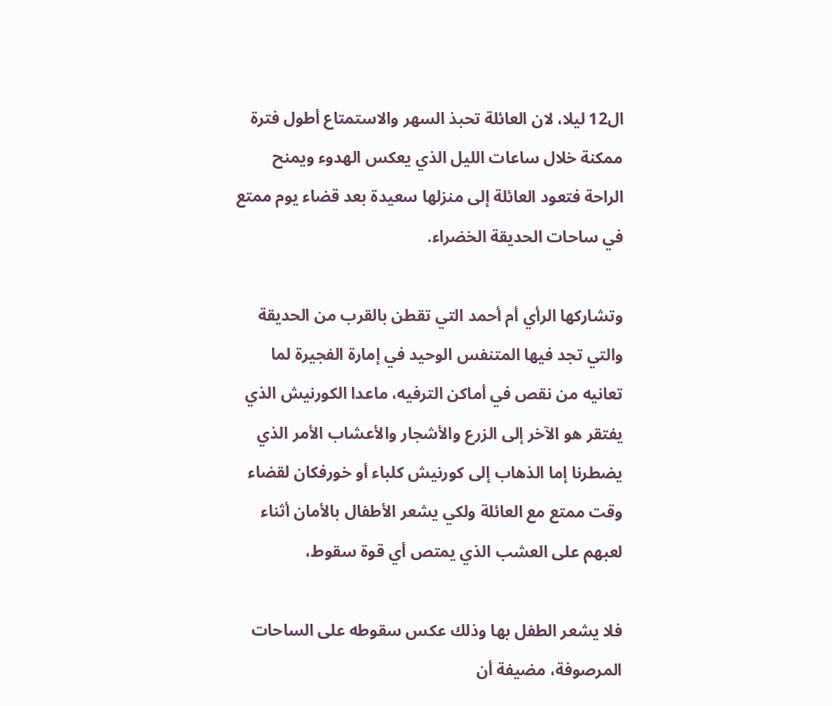ال12 ليلا، لان العائلة تحبذ السهر والاستمتاع أطول فترة ممكنة خلال ساعات الليل الذي يعكس الهدوء ويمنح الراحة فتعود العائلة إلى منزلها سعيدة بعد قضاء يوم ممتع في ساحات الحديقة الخضراء.

وتشاركها الرأي أم أحمد التي تقطن بالقرب من الحديقة والتي تجد فيها المتنفس الوحيد في إمارة الفجيرة لما تعانيه من نقص في أماكن الترفيه، ماعدا الكورنيش الذي يفتقر هو الآخر إلى الزرع والأشجار والأعشاب الأمر الذي يضطرنا إما الذهاب إلى كورنيش كلباء أو خورفكان لقضاء وقت ممتع مع العائلة ولكي يشعر الأطفال بالأمان أثناء لعبهم على العشب الذي يمتص أي قوة سقوط،

فلا يشعر الطفل بها وذلك عكس سقوطه على الساحات المرصوفة، مضيفة أن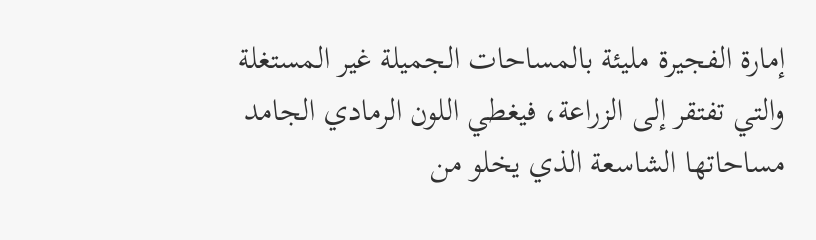إمارة الفجيرة مليئة بالمساحات الجميلة غير المستغلة والتي تفتقر إلى الزراعة، فيغطي اللون الرمادي الجامد مساحاتها الشاسعة الذي يخلو من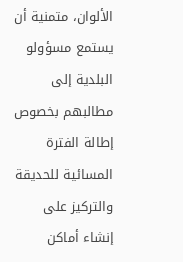الألوان، متمنية أن يستمع مسؤولو البلدية إلى مطالبهم بخصوص إطالة الفترة المسائية للحديقة والتركيز على إنشاء أماكن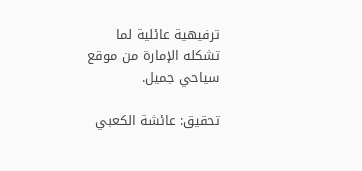ترفيهية عائلية لما تشكله الإمارة من موقع سياحي جميل.

تحقيق: عائشة الكعبي